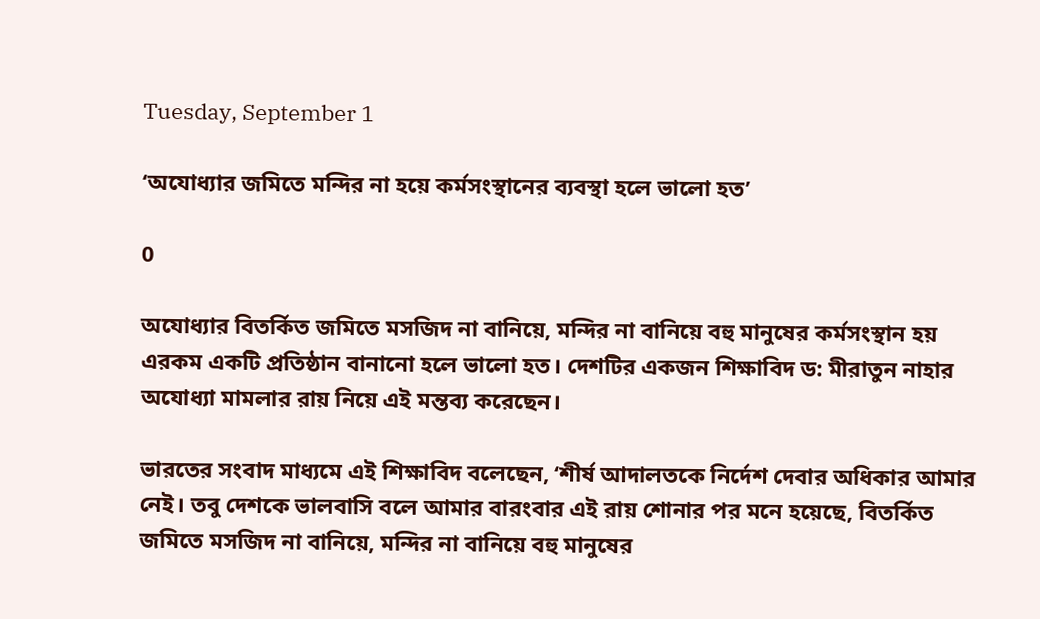Tuesday, September 1

‘অযোধ্যার জমিতে মন্দির না হয়ে কর্মসংস্থানের ব্যবস্থা হলে ভালো হত’

0

অযোধ্যার বিতর্কিত জমিতে মসজিদ না বানিয়ে, মন্দির না বানিয়ে বহু মানুষের কর্মসংস্থান হয় এরকম একটি প্রতিষ্ঠান বানানো হলে ভালো হত। দেশটির একজন শিক্ষাবিদ ড: মীরাতুন নাহার অযোধ্যা মামলার রায় নিয়ে এই মন্তব্য করেছেন।

ভারতের সংবাদ মাধ্যমে এই শিক্ষাবিদ বলেছেন, ‘শীর্ষ আদালতকে নির্দেশ দেবার অধিকার আমার নেই। তবু দেশকে ভালবাসি বলে আমার বারংবার এই রায় শোনার পর মনে হয়েছে, বিতর্কিত জমিতে মসজিদ না বানিয়ে, মন্দির না বানিয়ে বহু মানুষের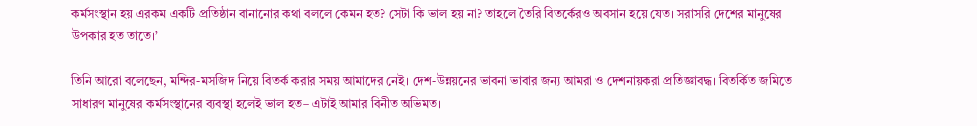কর্মসংস্থান হয় এরকম একটি প্রতিষ্ঠান বানানোর কথা বললে কেমন হত? সেটা কি ভাল হয় না? তাহলে তৈরি বিতর্কেরও অবসান হয়ে যেত। সরাসরি দেশের মানুষের উপকার হত তাতে।’

তিনি আরো বলেছেন, মন্দির-মসজিদ নিয়ে বিতর্ক করার সময় আমাদের নেই। দেশ-উন্নয়নের ভাবনা ভাবার জন্য আমরা ও দেশনায়করা প্রতিজ্ঞাবদ্ধ। বিতর্কিত জমিতে সাধারণ মানুষের কর্মসংস্থানের ব্যবস্থা হলেই ভাল হত– এটাই আমার বিনীত অভিমত।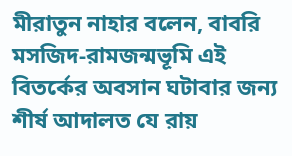মীরাতুন নাহার বলেন, বাবরি মসজিদ-রামজন্মভূমি এই বিতর্কের অবসান ঘটাবার জন্য শীর্ষ আদালত যে রায়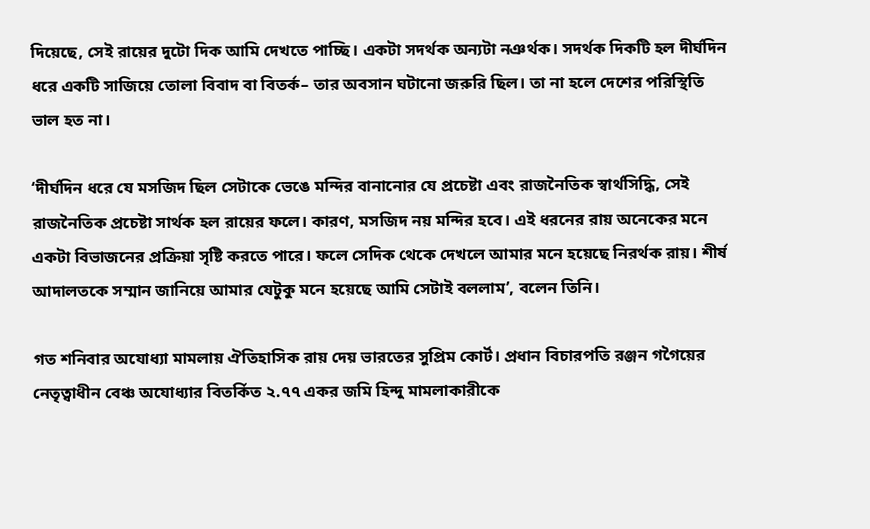দিয়েছে, সেই রায়ের দুটো দিক আমি দেখতে পাচ্ছি। একটা সদর্থক অন্যটা নঞর্থক। সদর্থক দিকটি হল দীর্ঘদিন ধরে একটি সাজিয়ে তোলা বিবাদ বা বিতর্ক– তার অবসান ঘটানো জরুরি ছিল। তা না হলে দেশের পরিস্থিতি ভাল হত না।

‘দীর্ঘদিন ধরে যে মসজিদ ছিল সেটাকে ভেঙে মন্দির বানানোর যে প্রচেষ্টা এবং রাজনৈতিক স্বার্থসিদ্ধি, সেই রাজনৈতিক প্রচেষ্টা সার্থক হল রায়ের ফলে। কারণ, মসজিদ নয় মন্দির হবে। এই ধরনের রায় অনেকের মনে একটা বিভাজনের প্রক্রিয়া সৃষ্টি করতে পারে। ফলে সেদিক থেকে দেখলে আমার মনে হয়েছে নিরর্থক রায়। শীর্ষ আদালতকে সম্মান জানিয়ে আমার যেটুকু মনে হয়েছে আমি সেটাই বললাম’, বলেন তিনি।

গত শনিবার অযোধ্যা মামলায় ঐতিহাসিক রায় দেয় ভারতের সুপ্রিম কোর্ট। প্রধান বিচারপতি রঞ্জন গগৈয়ের নেতৃত্বাধীন বেঞ্চ অযোধ্যার বিতর্কিত ২.৭৭ একর জমি হিন্দু মামলাকারীকে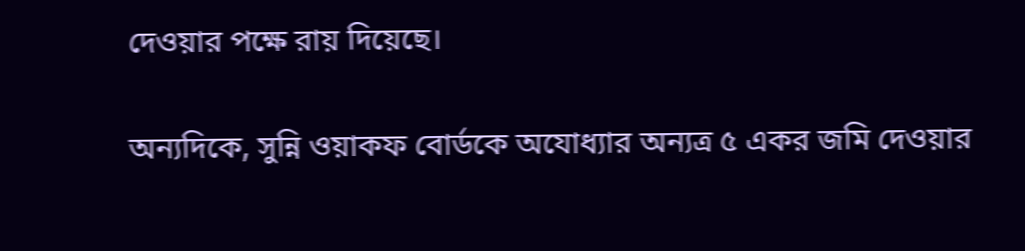দেওয়ার পক্ষে রায় দিয়েছে।

অন্যদিকে, সুন্নি ওয়াকফ বোর্ডকে অযোধ্যার অন্যত্র ৫ একর জমি দেওয়ার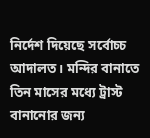নির্দেশ দিয়েছে সর্বোচ্চ আদালত। মন্দির বানাতে তিন মাসের মধ্যে ট্রাস্ট বানানোর জন্য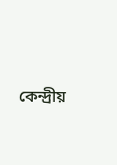কেন্দ্রীয়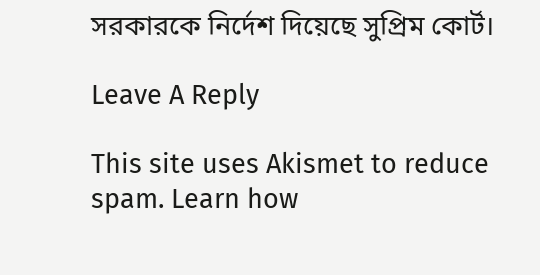সরকারকে নির্দেশ দিয়েছে সুপ্রিম কোর্ট।

Leave A Reply

This site uses Akismet to reduce spam. Learn how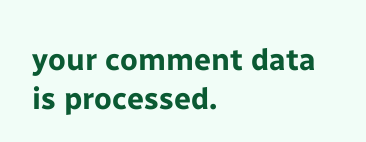your comment data is processed.